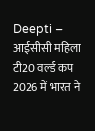Deepti – आईसीसी महिला टी20 वर्ल्ड कप 2026 में भारत ने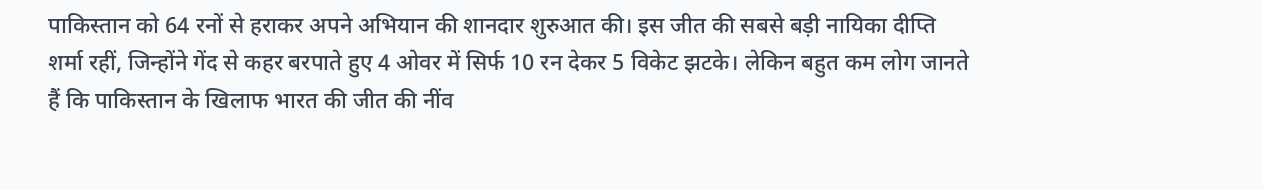पाकिस्तान को 64 रनों से हराकर अपने अभियान की शानदार शुरुआत की। इस जीत की सबसे बड़ी नायिका दीप्ति शर्मा रहीं, जिन्होंने गेंद से कहर बरपाते हुए 4 ओवर में सिर्फ 10 रन देकर 5 विकेट झटके। लेकिन बहुत कम लोग जानते हैं कि पाकिस्तान के खिलाफ भारत की जीत की नींव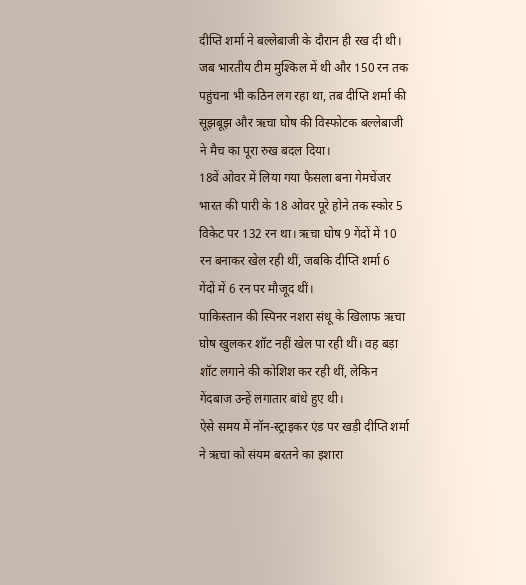दीप्ति शर्मा ने बल्लेबाजी के दौरान ही रख दी थी।
जब भारतीय टीम मुश्किल में थी और 150 रन तक पहुंचना भी कठिन लग रहा था, तब दीप्ति शर्मा की सूझबूझ और ऋचा घोष की विस्फोटक बल्लेबाजी ने मैच का पूरा रुख बदल दिया।
18वें ओवर में लिया गया फैसला बना गेमचेंजर
भारत की पारी के 18 ओवर पूरे होने तक स्कोर 5 विकेट पर 132 रन था। ऋचा घोष 9 गेंदों में 10 रन बनाकर खेल रही थीं, जबकि दीप्ति शर्मा 6 गेंदों में 6 रन पर मौजूद थीं।
पाकिस्तान की स्पिनर नशरा संधू के खिलाफ ऋचा घोष खुलकर शॉट नहीं खेल पा रही थीं। वह बड़ा शॉट लगाने की कोशिश कर रही थीं, लेकिन गेंदबाज उन्हें लगातार बांधे हुए थी।
ऐसे समय में नॉन-स्ट्राइकर एंड पर खड़ी दीप्ति शर्मा ने ऋचा को संयम बरतने का इशारा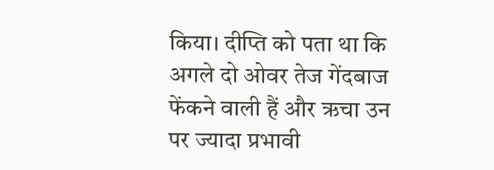किया। दीप्ति को पता था कि अगले दो ओवर तेज गेंदबाज फेंकने वाली हैं और ऋचा उन पर ज्यादा प्रभावी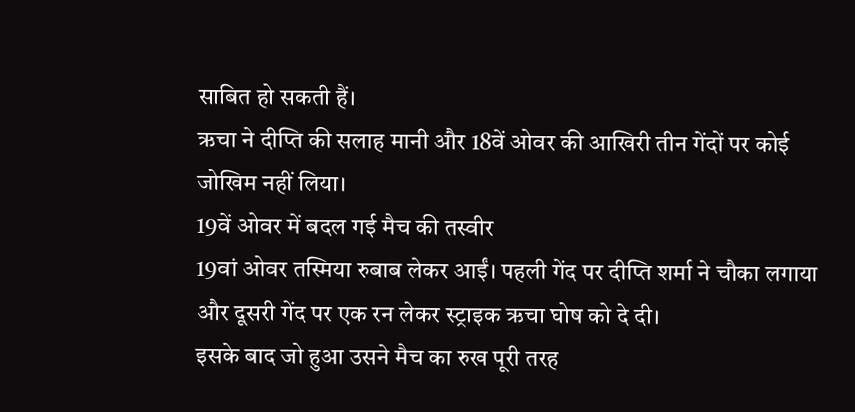साबित हो सकती हैं।
ऋचा ने दीप्ति की सलाह मानी और 18वें ओवर की आखिरी तीन गेंदों पर कोई जोखिम नहीं लिया।
19वें ओवर में बदल गई मैच की तस्वीर
19वां ओवर तस्मिया रुबाब लेकर आईं। पहली गेंद पर दीप्ति शर्मा ने चौका लगाया और दूसरी गेंद पर एक रन लेकर स्ट्राइक ऋचा घोष को दे दी।
इसके बाद जो हुआ उसने मैच का रुख पूरी तरह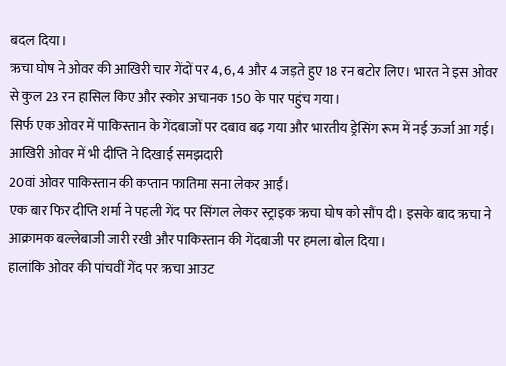बदल दिया।
ऋचा घोष ने ओवर की आखिरी चार गेंदों पर 4, 6, 4 और 4 जड़ते हुए 18 रन बटोर लिए। भारत ने इस ओवर से कुल 23 रन हासिल किए और स्कोर अचानक 150 के पार पहुंच गया।
सिर्फ एक ओवर में पाकिस्तान के गेंदबाजों पर दबाव बढ़ गया और भारतीय ड्रेसिंग रूम में नई ऊर्जा आ गई।
आखिरी ओवर में भी दीप्ति ने दिखाई समझदारी
20वां ओवर पाकिस्तान की कप्तान फातिमा सना लेकर आईं।
एक बार फिर दीप्ति शर्मा ने पहली गेंद पर सिंगल लेकर स्ट्राइक ऋचा घोष को सौंप दी। इसके बाद ऋचा ने आक्रामक बल्लेबाजी जारी रखी और पाकिस्तान की गेंदबाजी पर हमला बोल दिया।
हालांकि ओवर की पांचवीं गेंद पर ऋचा आउट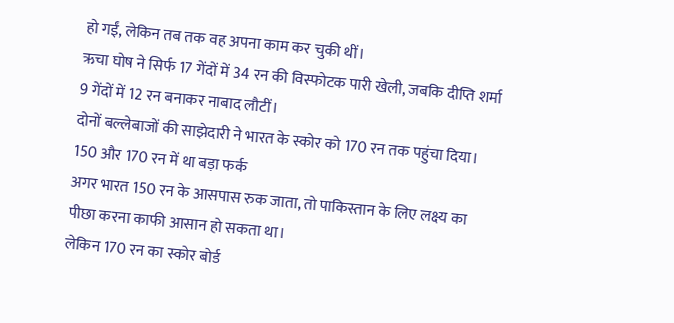हो गईं, लेकिन तब तक वह अपना काम कर चुकी थीं।
ऋचा घोष ने सिर्फ 17 गेंदों में 34 रन की विस्फोटक पारी खेली, जबकि दीप्ति शर्मा 9 गेंदों में 12 रन बनाकर नाबाद लौटीं।
दोनों बल्लेबाजों की साझेदारी ने भारत के स्कोर को 170 रन तक पहुंचा दिया।
150 और 170 रन में था बड़ा फर्क
अगर भारत 150 रन के आसपास रुक जाता, तो पाकिस्तान के लिए लक्ष्य का पीछा करना काफी आसान हो सकता था।
लेकिन 170 रन का स्कोर बोर्ड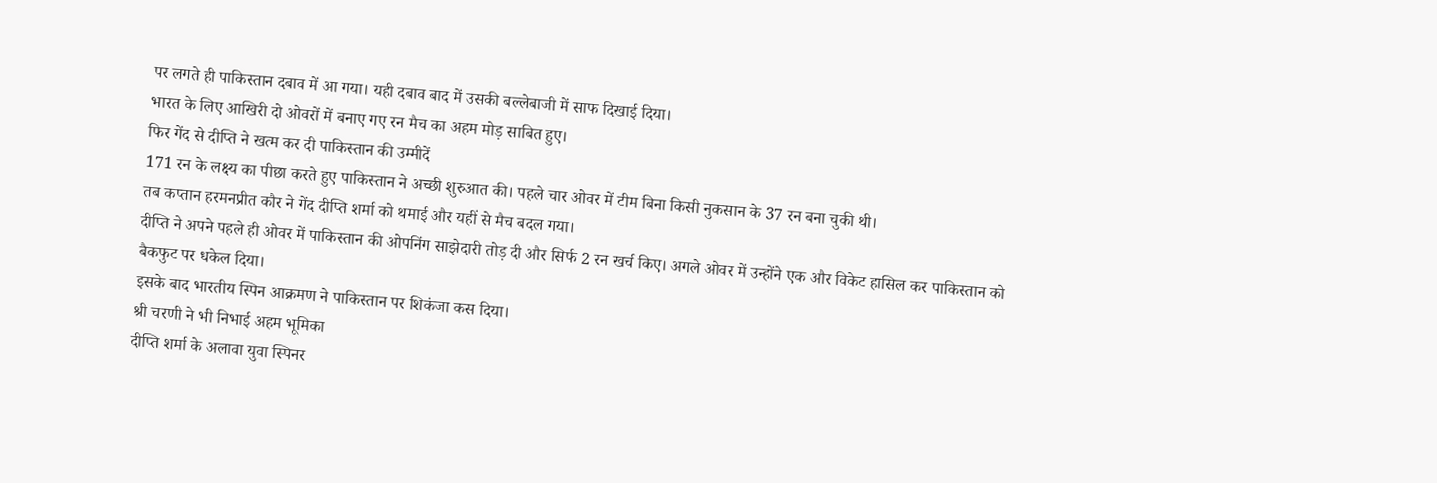पर लगते ही पाकिस्तान दबाव में आ गया। यही दबाव बाद में उसकी बल्लेबाजी में साफ दिखाई दिया।
भारत के लिए आखिरी दो ओवरों में बनाए गए रन मैच का अहम मोड़ साबित हुए।
फिर गेंद से दीप्ति ने खत्म कर दी पाकिस्तान की उम्मीदें
171 रन के लक्ष्य का पीछा करते हुए पाकिस्तान ने अच्छी शुरुआत की। पहले चार ओवर में टीम बिना किसी नुकसान के 37 रन बना चुकी थी।
तब कप्तान हरमनप्रीत कौर ने गेंद दीप्ति शर्मा को थमाई और यहीं से मैच बदल गया।
दीप्ति ने अपने पहले ही ओवर में पाकिस्तान की ओपनिंग साझेदारी तोड़ दी और सिर्फ 2 रन खर्च किए। अगले ओवर में उन्होंने एक और विकेट हासिल कर पाकिस्तान को बैकफुट पर धकेल दिया।
इसके बाद भारतीय स्पिन आक्रमण ने पाकिस्तान पर शिकंजा कस दिया।
श्री चरणी ने भी निभाई अहम भूमिका
दीप्ति शर्मा के अलावा युवा स्पिनर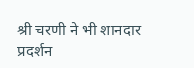श्री चरणी ने भी शानदार प्रदर्शन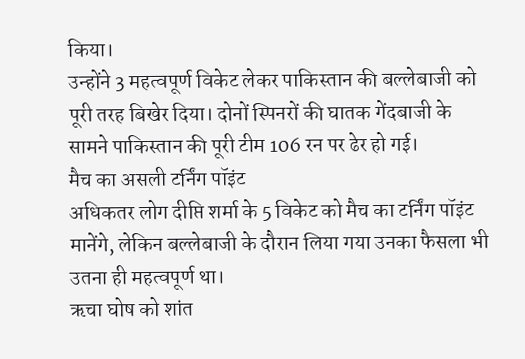किया।
उन्होंने 3 महत्वपूर्ण विकेट लेकर पाकिस्तान की बल्लेबाजी को पूरी तरह बिखेर दिया। दोनों स्पिनरों की घातक गेंदबाजी के सामने पाकिस्तान की पूरी टीम 106 रन पर ढेर हो गई।
मैच का असली टर्निंग पॉइंट
अधिकतर लोग दीप्ति शर्मा के 5 विकेट को मैच का टर्निंग पॉइंट मानेंगे, लेकिन बल्लेबाजी के दौरान लिया गया उनका फैसला भी उतना ही महत्वपूर्ण था।
ऋचा घोष को शांत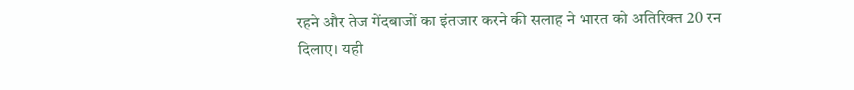रहने और तेज गेंदबाजों का इंतजार करने की सलाह ने भारत को अतिरिक्त 20 रन दिलाए। यही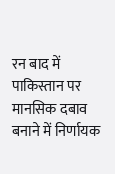रन बाद में पाकिस्तान पर मानसिक दबाव बनाने में निर्णायक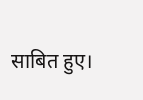साबित हुए।